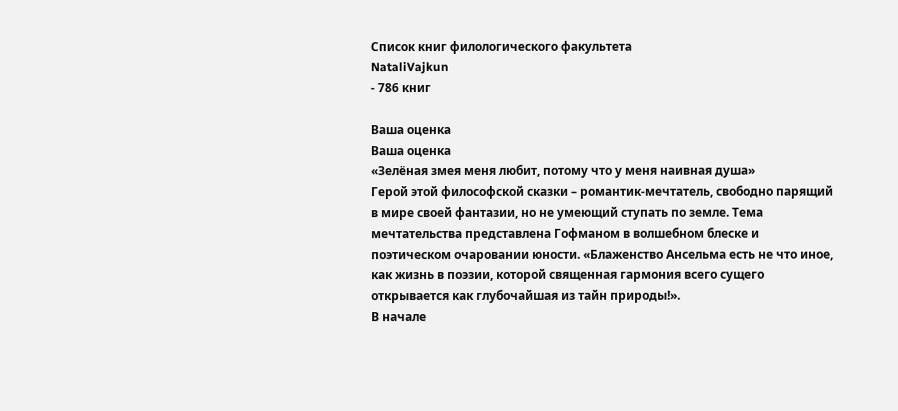Список книг филологического факультета
NataliVajkun
- 786 книг

Ваша оценка
Ваша оценка
«Зелёная змея меня любит, потому что у меня наивная душа»
Герой этой философской сказки – романтик-мечтатель, свободно парящий в мире своей фантазии, но не умеющий ступать по земле. Тема мечтательства представлена Гофманом в волшебном блеске и поэтическом очаровании юности. «Блаженство Ансельма есть не что иное, как жизнь в поэзии, которой священная гармония всего сущего открывается как глубочайшая из тайн природы!».
В начале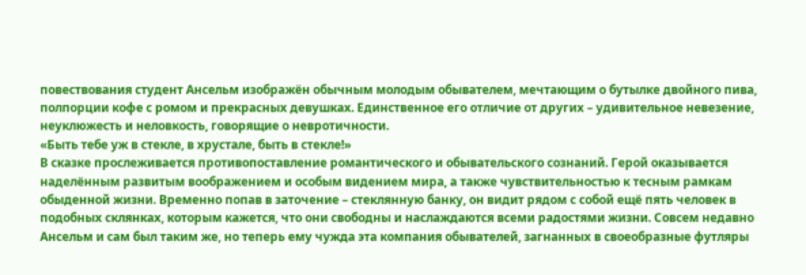повествования студент Ансельм изображён обычным молодым обывателем, мечтающим о бутылке двойного пива, полпорции кофе с ромом и прекрасных девушках. Единственное его отличие от других – удивительное невезение, неуклюжесть и неловкость, говорящие о невротичности.
«Быть тебе уж в стекле, в хрустале, быть в стекле!»
В сказке прослеживается противопоставление романтического и обывательского сознаний. Герой оказывается наделённым развитым воображением и особым видением мира, а также чувствительностью к тесным рамкам обыденной жизни. Временно попав в заточение – стеклянную банку, он видит рядом с собой ещё пять человек в подобных склянках, которым кажется, что они свободны и наслаждаются всеми радостями жизни. Совсем недавно Ансельм и сам был таким же, но теперь ему чужда эта компания обывателей, загнанных в своеобразные футляры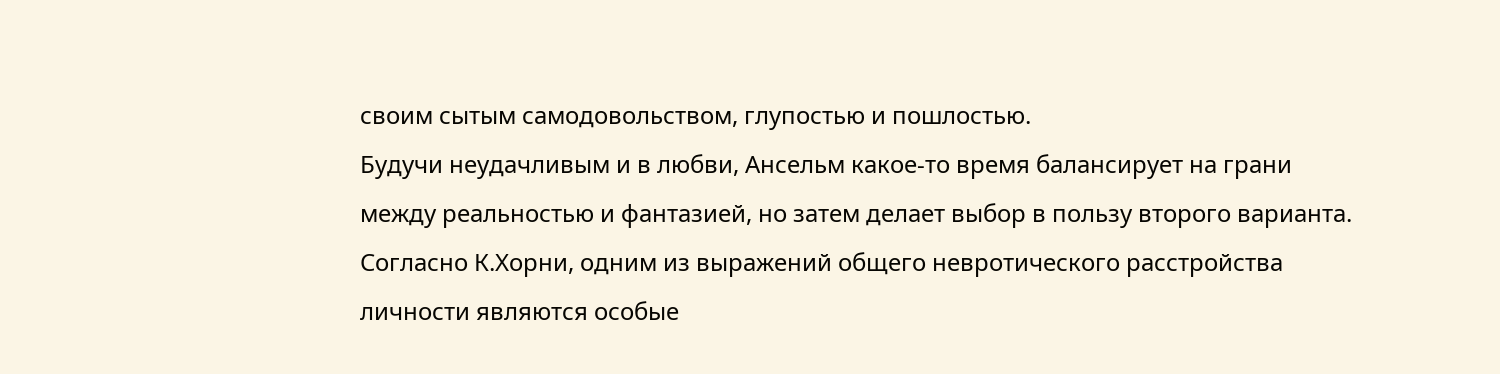своим сытым самодовольством, глупостью и пошлостью.
Будучи неудачливым и в любви, Ансельм какое-то время балансирует на грани между реальностью и фантазией, но затем делает выбор в пользу второго варианта. Согласно К.Хорни, одним из выражений общего невротического расстройства личности являются особые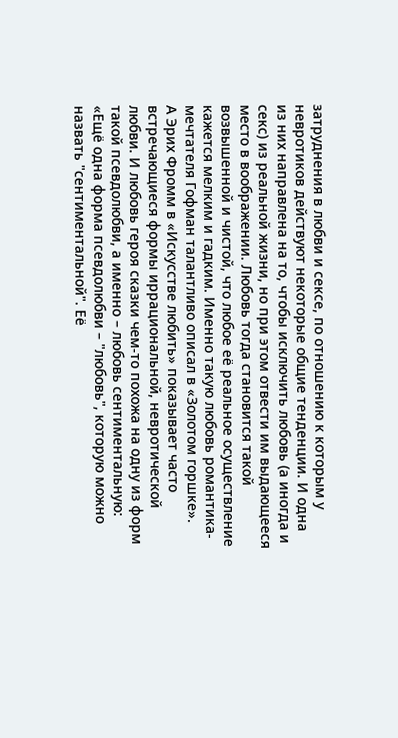затруднения в любви и сексе, по отношению к которым у невротиков действуют некоторые общие тенденции. И одна из них направлена на то, чтобы исключить любовь (а иногда и секс) из реальной жизни, но при этом отвести им выдающееся место в воображении. Любовь тогда становится такой возвышенной и чистой, что любое её реальное осуществление кажется мелким и гадким. Именно такую любовь романтика-мечтателя Гофман талантливо описал в «Золотом горшке».
А Эрих Фромм в «Искусстве любить» показывает часто встречающиеся формы иррациональной, невротической любви. И любовь героя сказки чем-то похожа на одну из форм такой псевдолюбви, а именно – любовь сентиментальную: «Ещё одна форма псевдолюбви – "любовь", которую можно назвать "сентиментальной". Её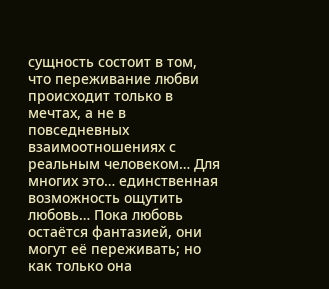сущность состоит в том, что переживание любви происходит только в мечтах, а не в повседневных взаимоотношениях с реальным человеком… Для многих это… единственная возможность ощутить любовь… Пока любовь остаётся фантазией, они могут её переживать; но как только она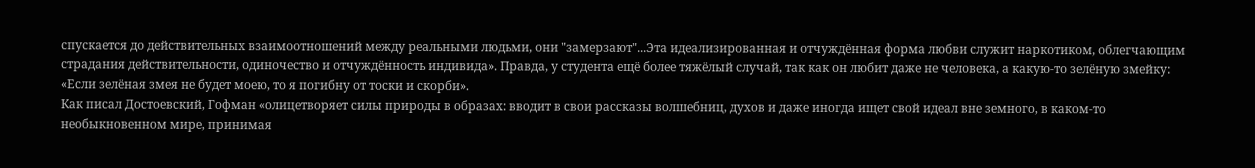спускается до действительных взаимоотношений между реальными людьми, они "замерзают"...Эта идеализированная и отчуждённая форма любви служит наркотиком, облегчающим страдания действительности, одиночество и отчуждённость индивида». Правда, у студента ещё более тяжёлый случай, так как он любит даже не человека, а какую-то зелёную змейку: «Если зелёная змея не будет моею, то я погибну от тоски и скорби».
Как писал Достоевский, Гофман «олицетворяет силы природы в образах: вводит в свои рассказы волшебниц, духов и даже иногда ищет свой идеал вне земного, в каком-то необыкновенном мире, принимая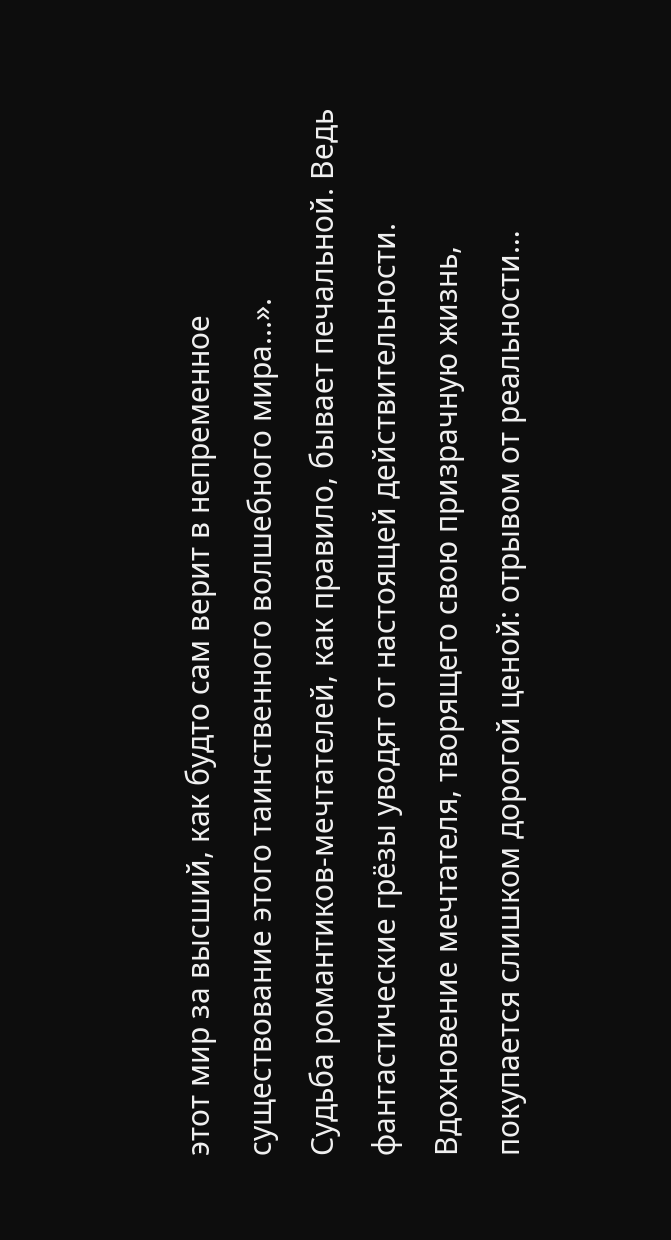этот мир за высший, как будто сам верит в непременное существование этого таинственного волшебного мира...».
Судьба романтиков-мечтателей, как правило, бывает печальной. Ведь фантастические грёзы уводят от настоящей действительности. Вдохновение мечтателя, творящего свою призрачную жизнь, покупается слишком дорогой ценой: отрывом от реальности…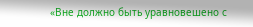«Вне должно быть уравновешено с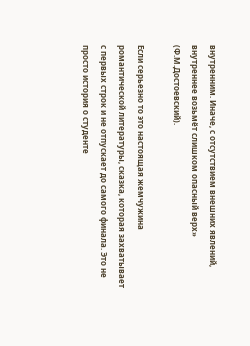внутренним. Иначе, с отсутствием внешних явлений, внутреннее возьмёт слишком опасный верх» (Ф.М.Достоевский).

Если серьезно то это настоящая жемчужина романтической литературы, сказка, которая захватывает с первых строк и не отпускает до самого финала. Это не просто история о студенте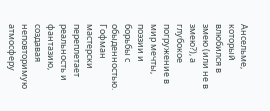Ансельме, который влюбился в змею (или не в змею?), а глубокое погружение в мир мечты, поэзии и борьбы с обыденностью. Гофман мастерски переплетает реальность и фантазию, создавая неповторимую атмосферу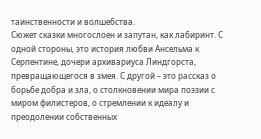таинственности и волшебства.
Сюжет сказки многослоен и запутан, как лабиринт. С одной стороны, это история любви Ансельма к Серпентине, дочери архивариуса Линдгорста, превращающегося в змея. С другой – это рассказ о борьбе добра и зла, о столкновении мира поэзии с миром филистеров, о стремлении к идеалу и преодолении собственных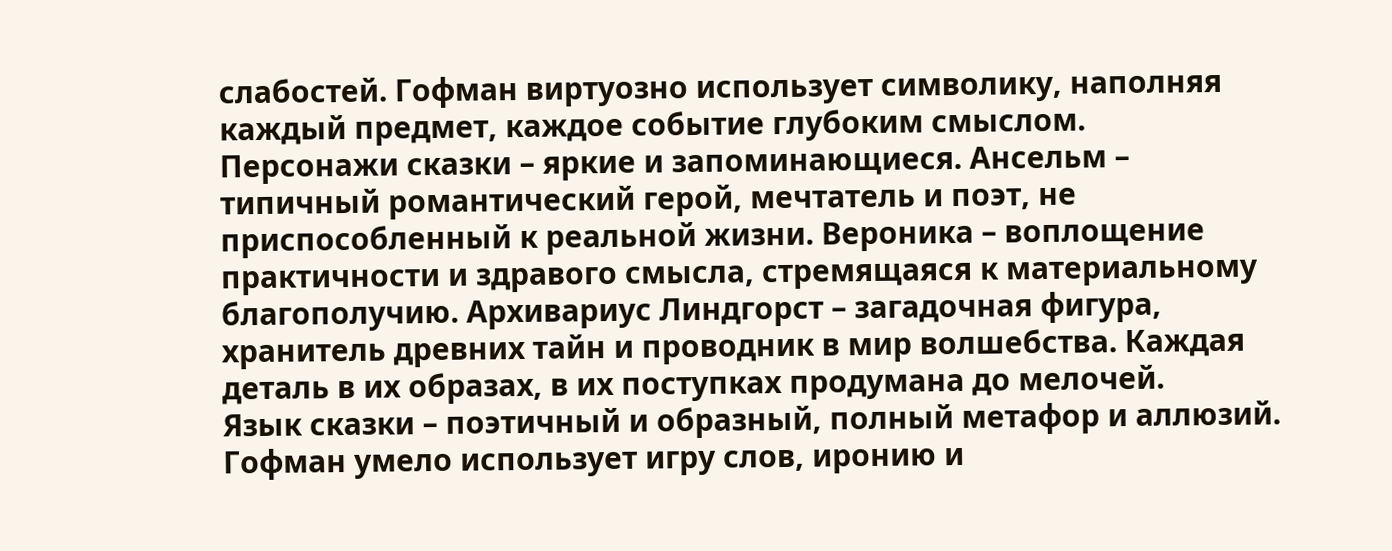слабостей. Гофман виртуозно использует символику, наполняя каждый предмет, каждое событие глубоким смыслом.
Персонажи сказки – яркие и запоминающиеся. Ансельм – типичный романтический герой, мечтатель и поэт, не приспособленный к реальной жизни. Вероника – воплощение практичности и здравого смысла, стремящаяся к материальному благополучию. Архивариус Линдгорст – загадочная фигура, хранитель древних тайн и проводник в мир волшебства. Каждая деталь в их образах, в их поступках продумана до мелочей.
Язык сказки – поэтичный и образный, полный метафор и аллюзий. Гофман умело использует игру слов, иронию и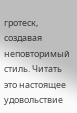гротеск, создавая неповторимый стиль. Читать это настоящее удовольствие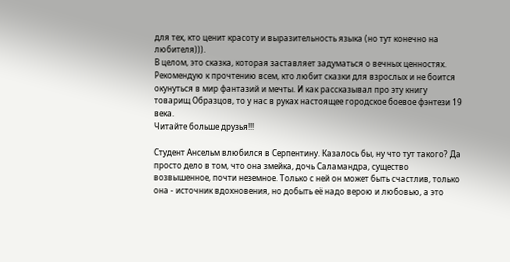для тех, кто ценит красоту и выразительность языка (но тут конечно на любителя))).
В целом, это сказка, которая заставляет задуматься о вечных ценностях. Рекомендую к прочтению всем, кто любит сказки для взрослых и не боится окунуться в мир фантазий и мечты. И как рассказывал про эту книгу товарищ Образцов, то у нас в руках настоящее городское боевое фэнтези 19 века.
Читайте больше друзья!!!

Студент Ансельм влюбился в Серпентину. Казалось бы, ну что тут такого? Да просто дело в том, что она змейка, дочь Саламандра, существо возвышенное, почти неземное. Только с ней он может быть счастлив, только она - источник вдохновения, но добыть её надо верою и любовью, а это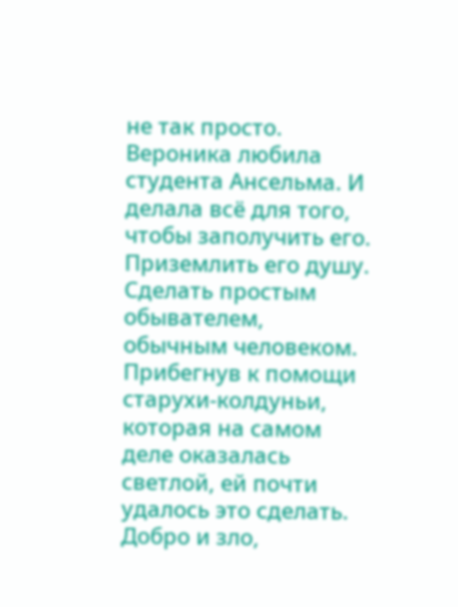не так просто.
Вероника любила студента Ансельма. И делала всё для того, чтобы заполучить его. Приземлить его душу. Сделать простым обывателем, обычным человеком. Прибегнув к помощи старухи-колдуньи, которая на самом деле оказалась светлой, ей почти удалось это сделать.
Добро и зло,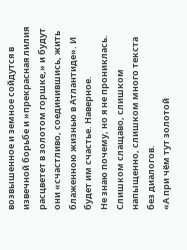возвышенное и земное сойдутся в извечной борьбе и »прекрасная лилия расцветет в золотом горшке,» и будут они «счастливо, соединившись, жить блаженною жизнью в Атлантиде». И будет им счастье. Наверное.
Не знаю почему, но я не прониклась. Слишком слащаво, слишком напыщенно, слишком много текста без диалогов.
«А при чём тут золотой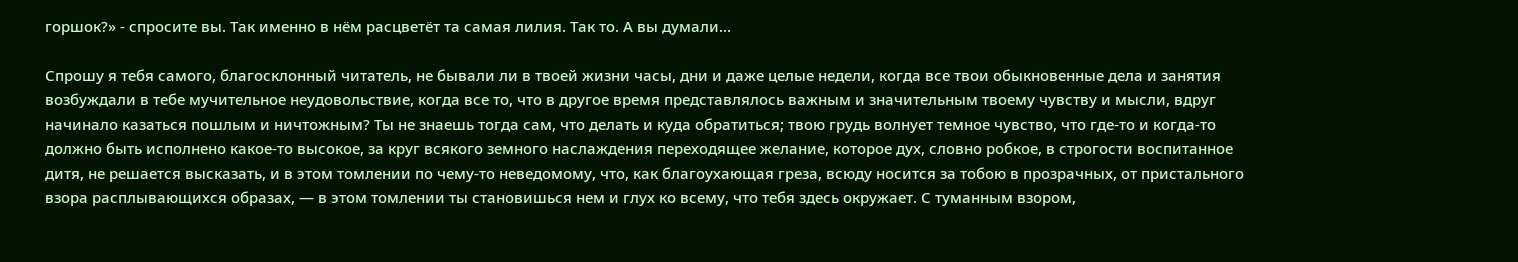горшок?» - спросите вы. Так именно в нём расцветёт та самая лилия. Так то. А вы думали...

Спрошу я тебя самого, благосклонный читатель, не бывали ли в твоей жизни часы, дни и даже целые недели, когда все твои обыкновенные дела и занятия возбуждали в тебе мучительное неудовольствие, когда все то, что в другое время представлялось важным и значительным твоему чувству и мысли, вдруг начинало казаться пошлым и ничтожным? Ты не знаешь тогда сам, что делать и куда обратиться; твою грудь волнует темное чувство, что где-то и когда-то должно быть исполнено какое-то высокое, за круг всякого земного наслаждения переходящее желание, которое дух, словно робкое, в строгости воспитанное дитя, не решается высказать, и в этом томлении по чему-то неведомому, что, как благоухающая греза, всюду носится за тобою в прозрачных, от пристального взора расплывающихся образах, — в этом томлении ты становишься нем и глух ко всему, что тебя здесь окружает. С туманным взором,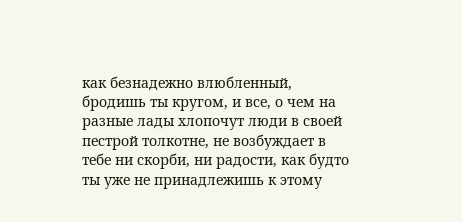как безнадежно влюбленный, бродишь ты кругом, и все, о чем на разные лады хлопочут люди в своей пестрой толкотне, не возбуждает в тебе ни скорби, ни радости, как будто ты уже не принадлежишь к этому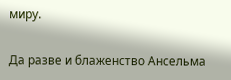миру.

Да разве и блаженство Ансельма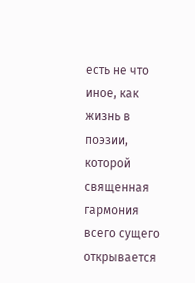есть не что иное, как жизнь в поэзии, которой священная гармония всего сущего открывается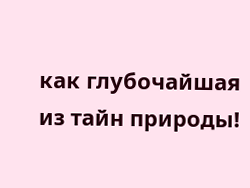как глубочайшая из тайн природы!